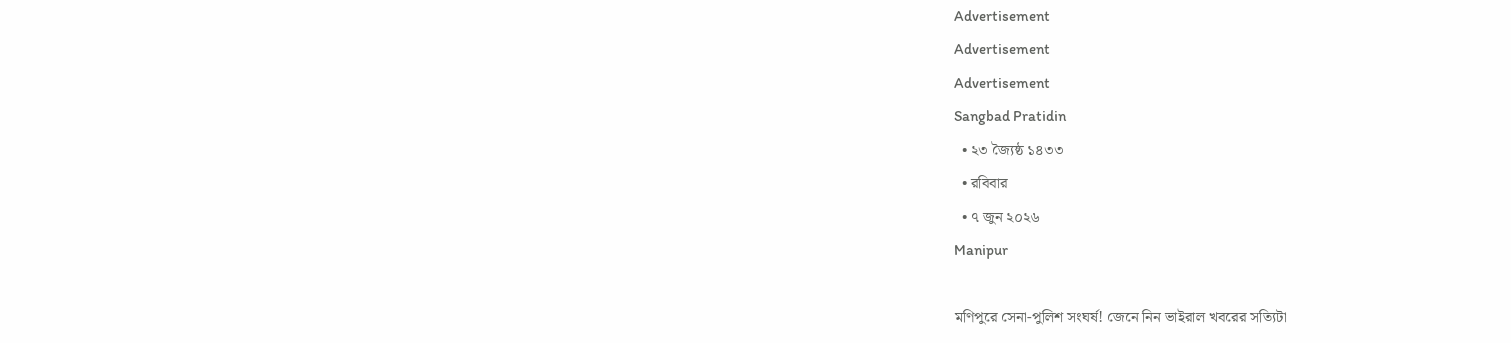Advertisement
Advertisement
Advertisement
Sangbad Pratidin
  • ২৩ জ্যৈষ্ঠ ১৪৩৩
  • রবিবার
  • ৭ জুন ২০২৬
Manipur

মণিপুরে সেনা-পুলিশ সংঘর্ষ! জেনে নিন ভাইরাল খবরের সত্যিটা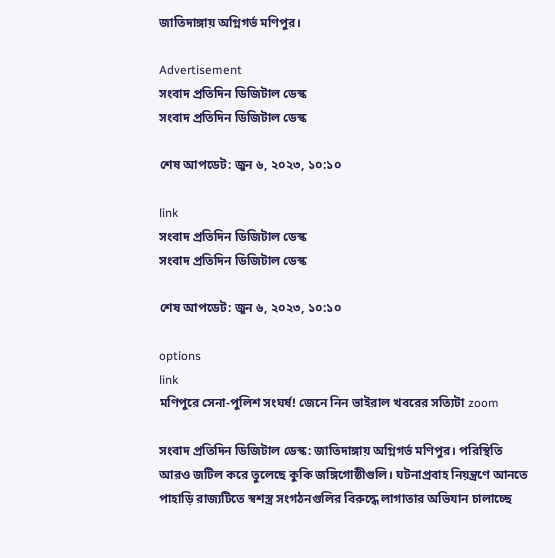জাতিদাঙ্গায় অগ্নিগর্ভ মণিপুর।

Advertisement
সংবাদ প্রতিদিন ডিজিটাল ডেস্ক
সংবাদ প্রতিদিন ডিজিটাল ডেস্ক

শেষ আপডেট: জুন ৬, ২০২৩, ১০:১০

link
সংবাদ প্রতিদিন ডিজিটাল ডেস্ক
সংবাদ প্রতিদিন ডিজিটাল ডেস্ক

শেষ আপডেট: জুন ৬, ২০২৩, ১০:১০

options
link
মণিপুরে সেনা-পুলিশ সংঘর্ষ! জেনে নিন ভাইরাল খবরের সত্যিটা zoom

সংবাদ প্রতিদিন ডিজিটাল ডেস্ক: জাতিদাঙ্গায় অগ্নিগর্ভ মণিপুর। পরিস্থিতি আরও জটিল করে তুলেছে কুকি জঙ্গিগোষ্ঠীগুলি। ঘটনাপ্রবাহ নিয়ন্ত্রণে আনতে পাহাড়ি রাজ্যটিতে স্বশস্ত্র সংগঠনগুলির বিরুদ্ধে লাগাতার অভিযান চালাচ্ছে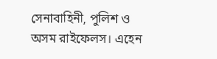সেনাবাহিনী, পুলিশ ও অসম রাইফেলস। এহেন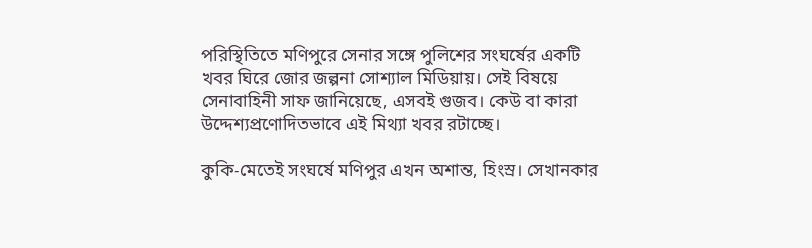পরিস্থিতিতে মণিপুরে সেনার সঙ্গে পুলিশের সংঘর্ষের একটি খবর ঘিরে জোর জল্পনা সোশ্যাল মিডিয়ায়। সেই বিষয়ে সেনাবাহিনী সাফ জানিয়েছে, এসবই গুজব। কেউ বা কারা উদ্দেশ্যপ্রণোদিতভাবে এই মিথ্যা খবর রটাচ্ছে।

কুকি-মেতেই সংঘর্ষে মণিপুর এখন অশান্ত, হিংস্র। সেখানকার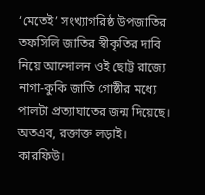‘মেতেই’ সংখ‌্যাগরিষ্ঠ উপজাতির তফসিলি জাতির স্বীকৃতির দাবি নিয়ে আন্দোলন ওই ছোট্ট রাজ্যে নাগা-কু‌কি জাতি গোষ্ঠীর মধ্যে পালটা প্রত‌্যাঘাতের জন্ম দিয়েছে। অতএব, রক্তাক্ত লড়াই। কারফিউ।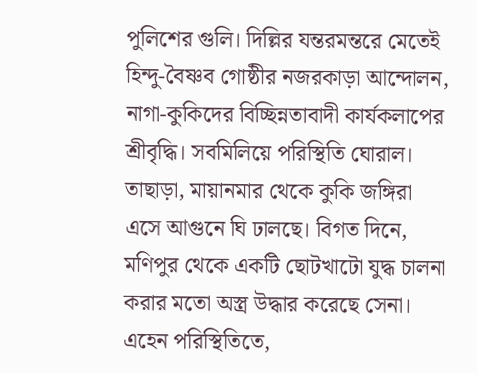পুলিশের গুলি। দিল্লির যন্তরমন্তরে মেতেই হিন্দু-বৈষ্ণব গোষ্ঠীর নজরকাড়া আন্দোলন, নাগা-কুকিদের বিচ্ছিন্নতাবাদী কার্যকলাপের শ্রীবৃদ্ধি। সবমিলিয়ে পরিস্থিতি ঘোরাল। তাছাড়া, মায়ানমার থেকে কুকি জঙ্গিরা এসে আগুনে ঘি ঢালছে। বিগত দিনে, মণিপুর থেকে একটি ছোটখাটো যুদ্ধ চালনা করার মতো অস্ত্র উদ্ধার করেছে সেনা। এহেন পরিস্থিতিতে,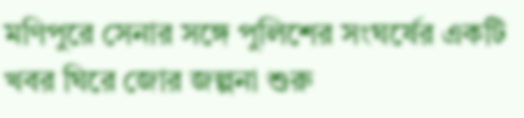মণিপুরে সেনার সঙ্গে পুলিশের সংঘর্ষের একটি খবর ঘিরে জোর জল্পনা শুরু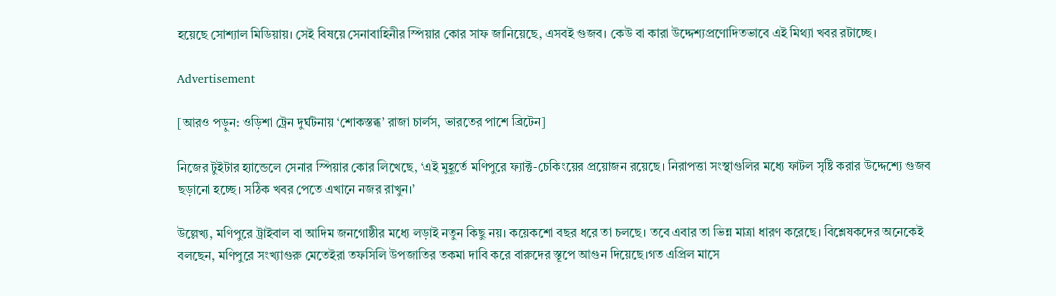হয়েছে সোশ্যাল মিডিয়ায়। সেই বিষয়ে সেনাবাহিনীর স্পিয়ার কোর সাফ জানিয়েছে, এসবই গুজব। কেউ বা কারা উদ্দেশ্যপ্রণোদিতভাবে এই মিথ্যা খবর রটাচ্ছে।

Advertisement

[আরও পড়ুন: ওড়িশা ট্রেন দুর্ঘটনায় ‘শোকস্তব্ধ’ রাজা চার্লস, ভারতের পাশে ব্রিটেন]

নিজের টুইটার হ্যান্ডেলে সেনার স্পিয়ার কোর লিখেছে, ‘এই মুহূর্তে মণিপুরে ফ্যাক্ট-চেকিংয়ের প্রয়োজন রয়েছে। নিরাপত্তা সংস্থাগুলির মধ্যে ফাটল সৃষ্টি করার উদ্দেশ্যে গুজব ছড়ানো হচ্ছে। সঠিক খবর পেতে এখানে নজর রাখুন।’

উল্লেখ্য, মণিপুরে ট্রাইবাল বা আদিম জনগোষ্ঠীর মধ্যে লড়াই নতুন কিছু নয়। কয়েকশো বছর ধরে তা চলছে। তবে এবার তা ভিন্ন মাত্রা ধারণ করেছে। বিশ্লেষকদের অনেকেই বলছেন, মণিপুরে সংখ্যাগুরু মেতেইরা তফসিলি উপজাতির তকমা দাবি করে বারুদের স্তূপে আগুন দিয়েছে।গত এপ্রিল মাসে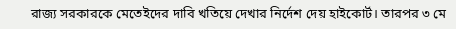রাজ্য সরকারকে মেতেইদের দাবি খতিয়ে দেখার নির্দেশ দেয় হাইকোর্ট। তারপর ৩ মে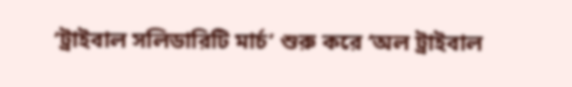‘ট্রাইবাল সলিডারিটি মার্চ’ শুরু করে ‘অল ট্রাইবাল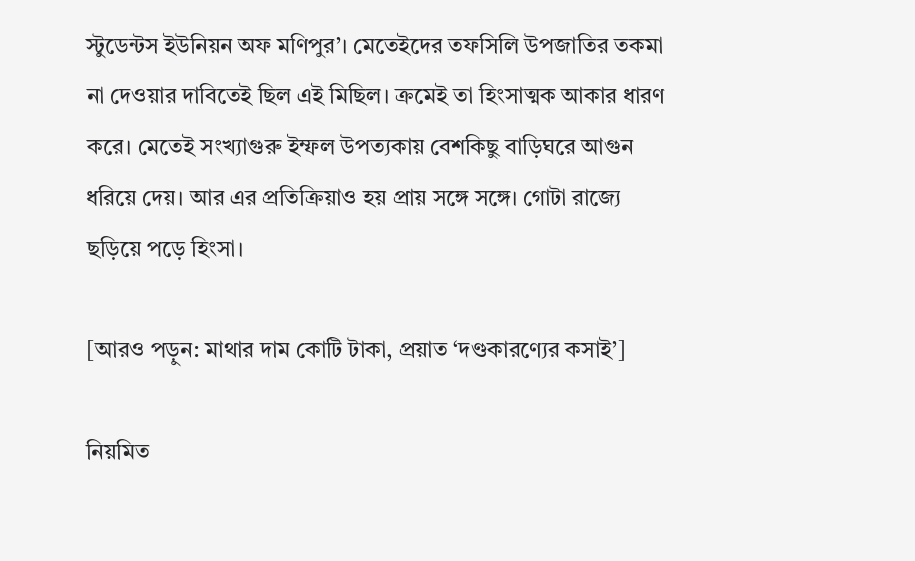স্টুডেন্টস ইউনিয়ন অফ মণিপুর’। মেতেইদের তফসিলি উপজাতির তকমা না দেওয়ার দাবিতেই ছিল এই মিছিল। ক্রমেই তা হিংসাত্মক আকার ধারণ করে। মেতেই সংখ্যাগুরু ইম্ফল উপত্যকায় বেশকিছু বাড়িঘরে আগুন ধরিয়ে দেয়। আর এর প্রতিক্রিয়াও হয় প্রায় সঙ্গে সঙ্গে। গোটা রাজ্যে ছড়িয়ে পড়ে হিংসা।

[আরও পড়ুন: মাথার দাম কোটি টাকা, প্রয়াত ‘দণ্ডকারণ্যের কসাই’]

নিয়মিত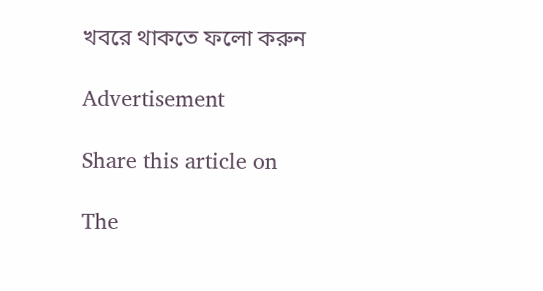খবরে থাকতে ফলো করুন

Advertisement

Share this article on

The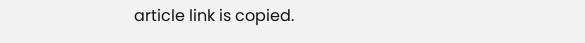article link is copied.